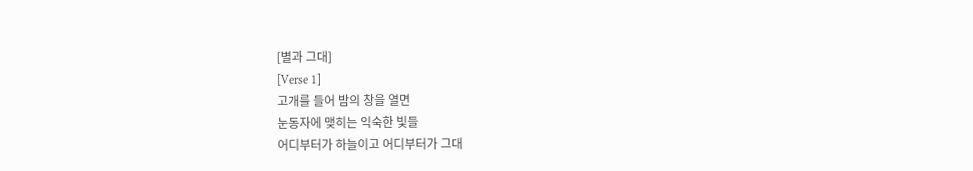[별과 그대]
[Verse 1]
고개를 들어 밤의 창을 열면
눈동자에 맺히는 익숙한 빛들
어디부터가 하늘이고 어디부터가 그대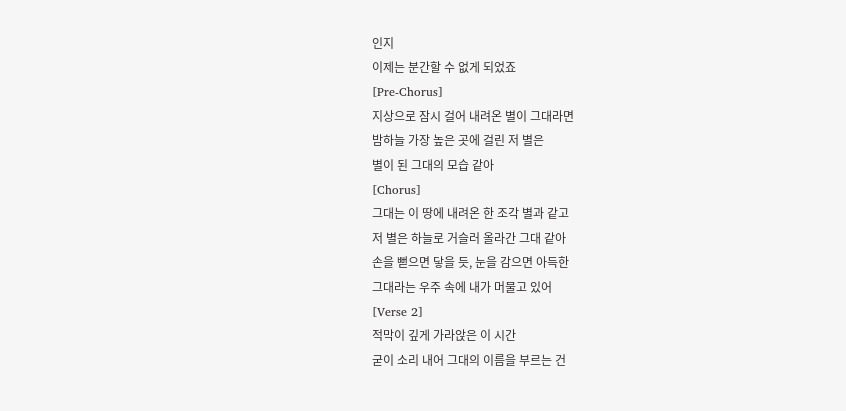인지
이제는 분간할 수 없게 되었죠
[Pre-Chorus]
지상으로 잠시 걸어 내려온 별이 그대라면
밤하늘 가장 높은 곳에 걸린 저 별은
별이 된 그대의 모습 같아
[Chorus]
그대는 이 땅에 내려온 한 조각 별과 같고
저 별은 하늘로 거슬러 올라간 그대 같아
손을 뻗으면 닿을 듯, 눈을 감으면 아득한
그대라는 우주 속에 내가 머물고 있어
[Verse 2]
적막이 깊게 가라앉은 이 시간
굳이 소리 내어 그대의 이름을 부르는 건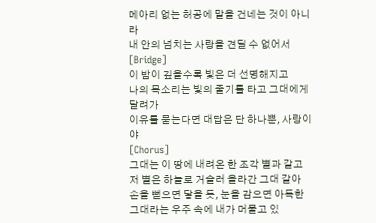메아리 없는 허공에 말을 건네는 것이 아니라
내 안의 넘치는 사랑을 견딜 수 없어서
[Bridge]
이 밤이 깊을수록 빛은 더 선명해지고
나의 목소리는 빛의 줄기를 타고 그대에게 달려가
이유를 묻는다면 대답은 단 하나뿐, 사랑이야
[Chorus]
그대는 이 땅에 내려온 한 조각 별과 같고
저 별은 하늘로 거슬러 올라간 그대 같아
손을 뻗으면 닿을 듯, 눈을 감으면 아득한
그대라는 우주 속에 내가 머물고 있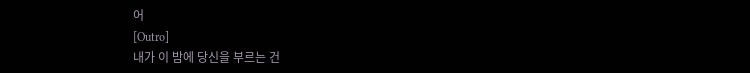어
[Outro]
내가 이 밤에 당신을 부르는 건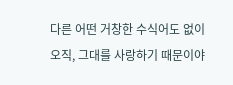다른 어떤 거창한 수식어도 없이
오직, 그대를 사랑하기 때문이야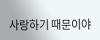사랑하기 때문이야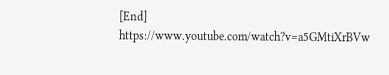[End]
https://www.youtube.com/watch?v=a5GMtiXrBVw